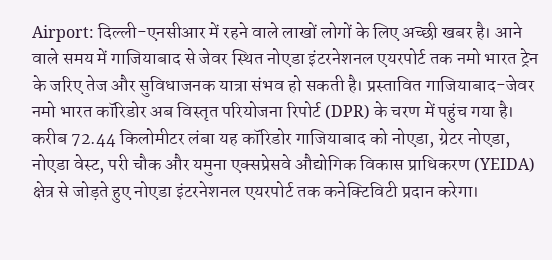Airport: दिल्ली-एनसीआर में रहने वाले लाखों लोगों के लिए अच्छी खबर है। आने वाले समय में गाजियाबाद से जेवर स्थित नोएडा इंटरनेशनल एयरपोर्ट तक नमो भारत ट्रेन के जरिए तेज और सुविधाजनक यात्रा संभव हो सकती है। प्रस्तावित गाजियाबाद-जेवर नमो भारत कॉरिडोर अब विस्तृत परियोजना रिपोर्ट (DPR) के चरण में पहुंच गया है।
करीब 72.44 किलोमीटर लंबा यह कॉरिडोर गाजियाबाद को नोएडा, ग्रेटर नोएडा, नोएडा वेस्ट, परी चौक और यमुना एक्सप्रेसवे औद्योगिक विकास प्राधिकरण (YEIDA) क्षेत्र से जोड़ते हुए नोएडा इंटरनेशनल एयरपोर्ट तक कनेक्टिविटी प्रदान करेगा।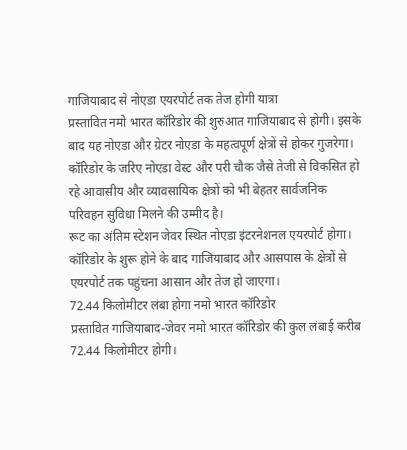गाजियाबाद से नोएडा एयरपोर्ट तक तेज होगी यात्रा
प्रस्तावित नमो भारत कॉरिडोर की शुरुआत गाजियाबाद से होगी। इसके बाद यह नोएडा और ग्रेटर नोएडा के महत्वपूर्ण क्षेत्रों से होकर गुजरेगा।
कॉरिडोर के जरिए नोएडा वेस्ट और परी चौक जैसे तेजी से विकसित हो रहे आवासीय और व्यावसायिक क्षेत्रों को भी बेहतर सार्वजनिक परिवहन सुविधा मिलने की उम्मीद है।
रूट का अंतिम स्टेशन जेवर स्थित नोएडा इंटरनेशनल एयरपोर्ट होगा। कॉरिडोर के शुरू होने के बाद गाजियाबाद और आसपास के क्षेत्रों से एयरपोर्ट तक पहुंचना आसान और तेज हो जाएगा।
72.44 किलोमीटर लंबा होगा नमो भारत कॉरिडोर
प्रस्तावित गाजियाबाद-जेवर नमो भारत कॉरिडोर की कुल लंबाई करीब 72.44 किलोमीटर होगी।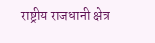राष्ट्रीय राजधानी क्षेत्र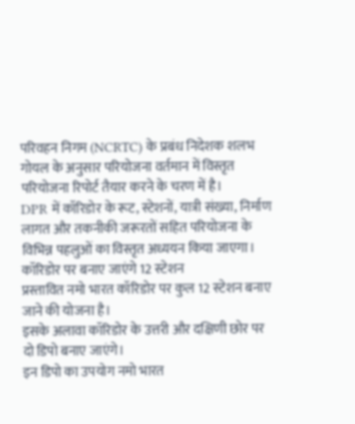परिवहन निगम (NCRTC) के प्रबंध निदेशक शलभ गोयल के अनुसार परियोजना वर्तमान में विस्तृत परियोजना रिपोर्ट तैयार करने के चरण में है।
DPR में कॉरिडोर के रूट, स्टेशनों, यात्री संख्या, निर्माण लागत और तकनीकी जरूरतों सहित परियोजना के विभिन्न पहलुओं का विस्तृत अध्ययन किया जाएगा।
कॉरिडोर पर बनाए जाएंगे 12 स्टेशन
प्रस्तावित नमो भारत कॉरिडोर पर कुल 12 स्टेशन बनाए जाने की योजना है।
इसके अलावा कॉरिडोर के उत्तरी और दक्षिणी छोर पर दो डिपो बनाए जाएंगे।
इन डिपो का उपयोग नमो भारत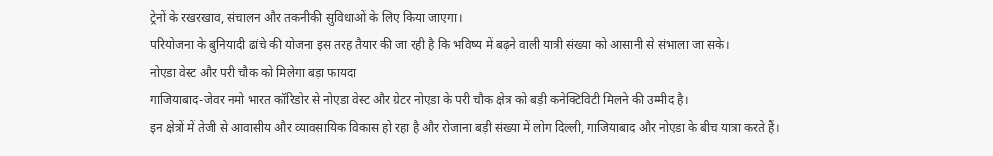ट्रेनों के रखरखाव, संचालन और तकनीकी सुविधाओं के लिए किया जाएगा।
परियोजना के बुनियादी ढांचे की योजना इस तरह तैयार की जा रही है कि भविष्य में बढ़ने वाली यात्री संख्या को आसानी से संभाला जा सके।
नोएडा वेस्ट और परी चौक को मिलेगा बड़ा फायदा
गाजियाबाद-जेवर नमो भारत कॉरिडोर से नोएडा वेस्ट और ग्रेटर नोएडा के परी चौक क्षेत्र को बड़ी कनेक्टिविटी मिलने की उम्मीद है।
इन क्षेत्रों में तेजी से आवासीय और व्यावसायिक विकास हो रहा है और रोजाना बड़ी संख्या में लोग दिल्ली, गाजियाबाद और नोएडा के बीच यात्रा करते हैं।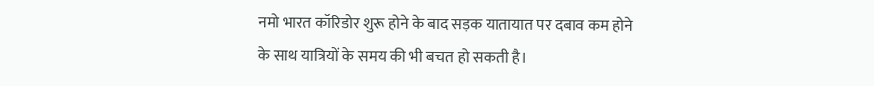नमो भारत कॉरिडोर शुरू होने के बाद सड़क यातायात पर दबाव कम होने के साथ यात्रियों के समय की भी बचत हो सकती है।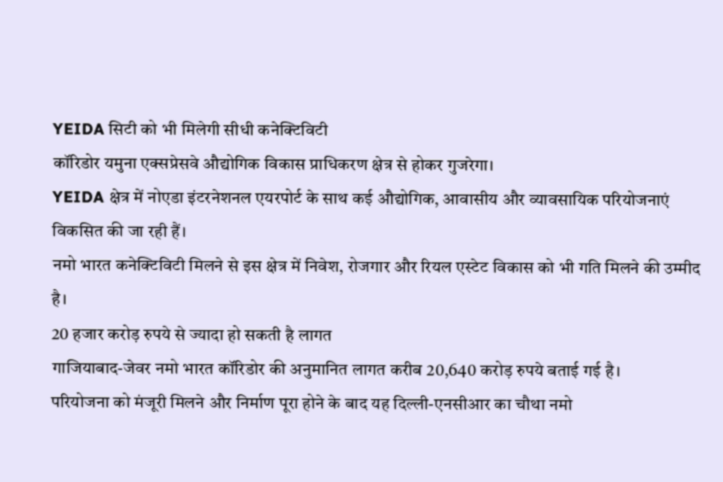YEIDA सिटी को भी मिलेगी सीधी कनेक्टिविटी
कॉरिडोर यमुना एक्सप्रेसवे औद्योगिक विकास प्राधिकरण क्षेत्र से होकर गुजरेगा।
YEIDA क्षेत्र में नोएडा इंटरनेशनल एयरपोर्ट के साथ कई औद्योगिक, आवासीय और व्यावसायिक परियोजनाएं विकसित की जा रही हैं।
नमो भारत कनेक्टिविटी मिलने से इस क्षेत्र में निवेश, रोजगार और रियल एस्टेट विकास को भी गति मिलने की उम्मीद है।
20 हजार करोड़ रुपये से ज्यादा हो सकती है लागत
गाजियाबाद-जेवर नमो भारत कॉरिडोर की अनुमानित लागत करीब 20,640 करोड़ रुपये बताई गई है।
परियोजना को मंजूरी मिलने और निर्माण पूरा होने के बाद यह दिल्ली-एनसीआर का चौथा नमो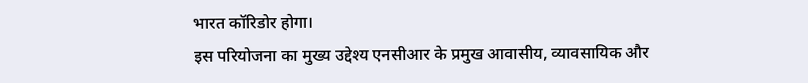भारत कॉरिडोर होगा।
इस परियोजना का मुख्य उद्देश्य एनसीआर के प्रमुख आवासीय, व्यावसायिक और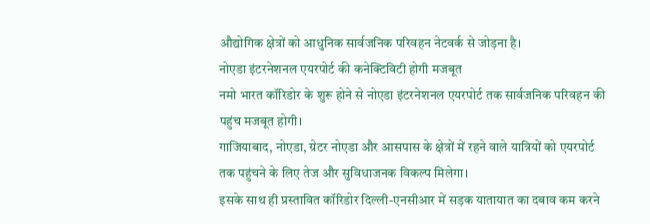औद्योगिक क्षेत्रों को आधुनिक सार्वजनिक परिवहन नेटवर्क से जोड़ना है।
नोएडा इंटरनेशनल एयरपोर्ट की कनेक्टिविटी होगी मजबूत
नमो भारत कॉरिडोर के शुरू होने से नोएडा इंटरनेशनल एयरपोर्ट तक सार्वजनिक परिवहन की पहुंच मजबूत होगी।
गाजियाबाद, नोएडा, ग्रेटर नोएडा और आसपास के क्षेत्रों में रहने वाले यात्रियों को एयरपोर्ट तक पहुंचने के लिए तेज और सुविधाजनक विकल्प मिलेगा।
इसके साथ ही प्रस्तावित कॉरिडोर दिल्ली-एनसीआर में सड़क यातायात का दबाव कम करने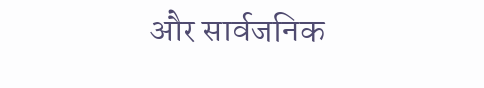और सार्वजनिक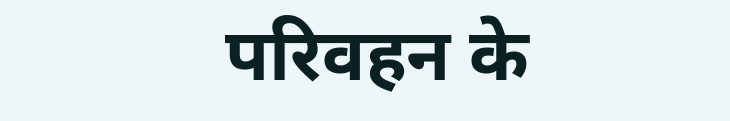परिवहन के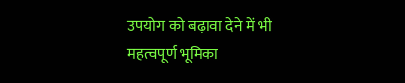उपयोग को बढ़ावा देने में भी महत्वपूर्ण भूमिका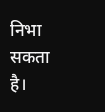निभा सकता है।